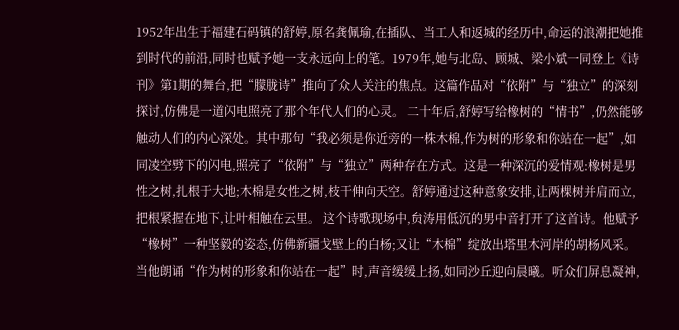1952年出生于福建石码镇的舒婷,原名龚佩瑜,在插队、当工人和返城的经历中,命运的浪潮把她推到时代的前沿,同时也赋予她一支永远向上的笔。1979年,她与北岛、顾城、梁小斌一同登上《诗刊》第1期的舞台,把“朦胧诗”推向了众人关注的焦点。这篇作品对“依附”与“独立”的深刻探讨,仿佛是一道闪电照亮了那个年代人们的心灵。 二十年后,舒婷写给橡树的“情书”,仍然能够触动人们的内心深处。其中那句“我必须是你近旁的一株木棉,作为树的形象和你站在一起”,如同凌空劈下的闪电,照亮了“依附”与“独立”两种存在方式。这是一种深沉的爱情观:橡树是男性之树,扎根于大地;木棉是女性之树,枝干伸向天空。舒婷通过这种意象安排,让两棵树并肩而立,把根紧握在地下,让叶相触在云里。 这个诗歌现场中,贠涛用低沉的男中音打开了这首诗。他赋予“橡树”一种坚毅的姿态,仿佛新疆戈壁上的白杨;又让“木棉”绽放出塔里木河岸的胡杨风采。当他朗诵“作为树的形象和你站在一起”时,声音缓缓上扬,如同沙丘迎向晨曦。听众们屏息凝神,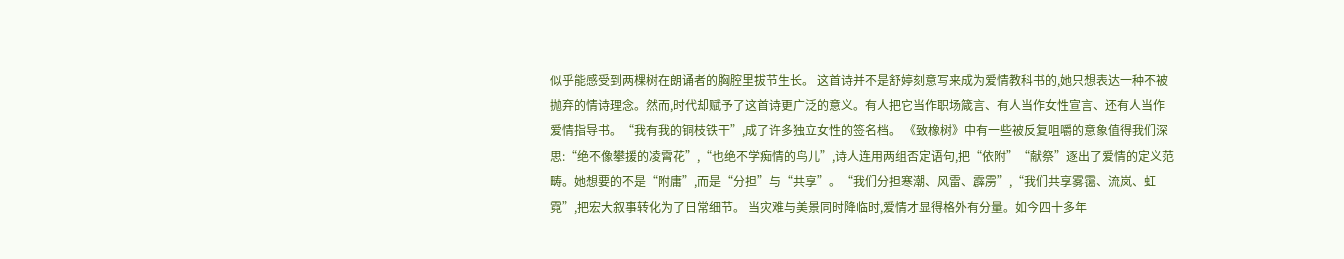似乎能感受到两棵树在朗诵者的胸腔里拔节生长。 这首诗并不是舒婷刻意写来成为爱情教科书的,她只想表达一种不被抛弃的情诗理念。然而,时代却赋予了这首诗更广泛的意义。有人把它当作职场箴言、有人当作女性宣言、还有人当作爱情指导书。“我有我的铜枝铁干”,成了许多独立女性的签名档。 《致橡树》中有一些被反复咀嚼的意象值得我们深思:“绝不像攀援的凌霄花”,“也绝不学痴情的鸟儿”,诗人连用两组否定语句,把“依附”“献祭”逐出了爱情的定义范畴。她想要的不是“附庸”,而是“分担”与“共享”。“我们分担寒潮、风雷、霹雳”,“我们共享雾霭、流岚、虹霓”,把宏大叙事转化为了日常细节。 当灾难与美景同时降临时,爱情才显得格外有分量。如今四十多年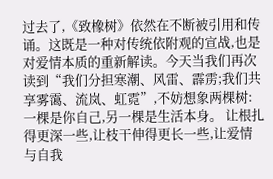过去了,《致橡树》依然在不断被引用和传诵。这既是一种对传统依附观的宣战,也是对爱情本质的重新解读。今天当我们再次读到“我们分担寒潮、风雷、霹雳;我们共享雾霭、流岚、虹霓”,不妨想象两棵树:一棵是你自己,另一棵是生活本身。 让根扎得更深一些,让枝干伸得更长一些,让爱情与自我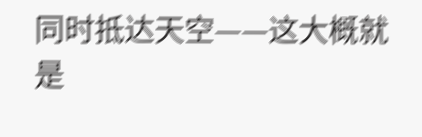同时抵达天空——这大概就是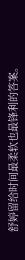舒婷留给时间最柔软也最锋利的答案。